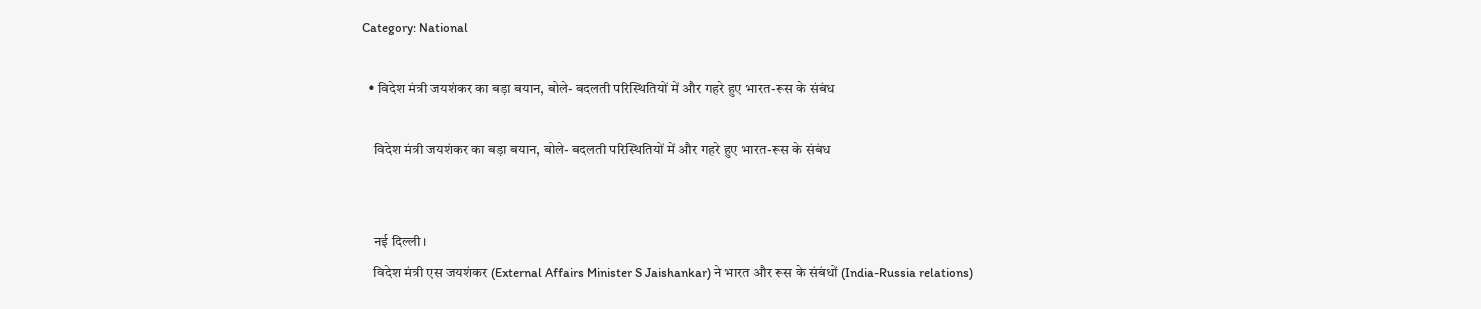Category: National

  • विदेश मंत्री जयशंकर का बड़ा बयान, बोले- बदलती परिस्थितियों में और गहरे हुए भारत-रूस के संबंध

    विदेश मंत्री जयशंकर का बड़ा बयान, बोले- बदलती परिस्थितियों में और गहरे हुए भारत-रूस के संबंध


    नई दिल्ली।
    विदेश मंत्री एस जयशंकर (External Affairs Minister S Jaishankar) ने भारत और रूस के संबंधों (India-Russia relations)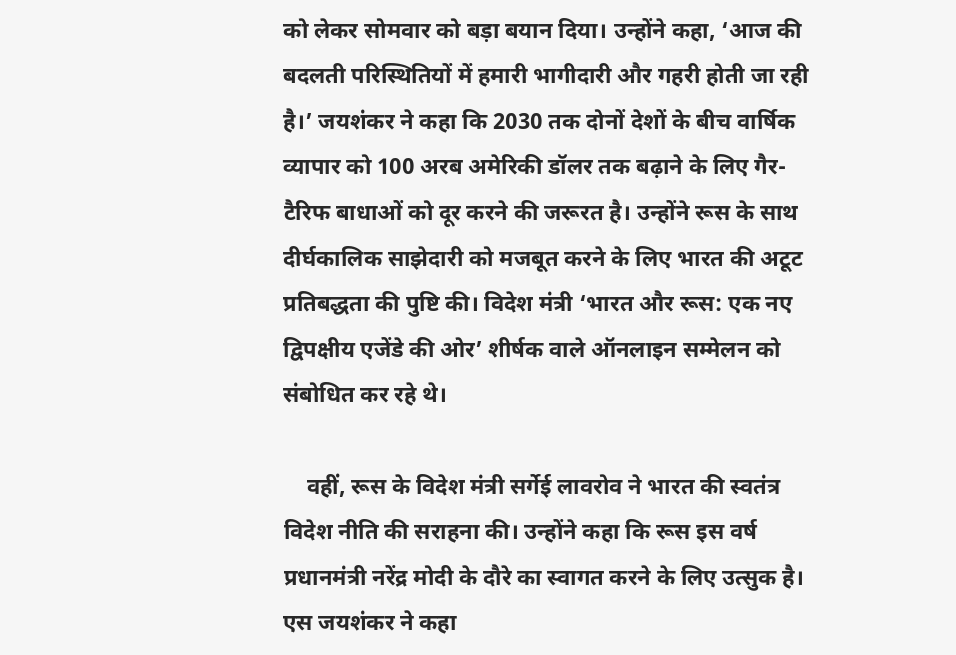को लेकर सोमवार को बड़ा बयान दिया। उन्होंने कहा, ‘आज की बदलती परिस्थितियों में हमारी भागीदारी और गहरी होती जा रही है।’ जयशंकर ने कहा कि 2030 तक दोनों देशों के बीच वार्षिक व्यापार को 100 अरब अमेरिकी डॉलर तक बढ़ाने के लिए गैर-टैरिफ बाधाओं को दूर करने की जरूरत है। उन्होंने रूस के साथ दीर्घकालिक साझेदारी को मजबूत करने के लिए भारत की अटूट प्रतिबद्धता की पुष्टि की। विदेश मंत्री ‘भारत और रूस: एक नए द्विपक्षीय एजेंडे की ओर’ शीर्षक वाले ऑनलाइन सम्मेलन को संबोधित कर रहे थे।

    वहीं, रूस के विदेश मंत्री सर्गेई लावरोव ने भारत की स्वतंत्र विदेश नीति की सराहना की। उन्होंने कहा कि रूस इस वर्ष प्रधानमंत्री नरेंद्र मोदी के दौरे का स्वागत करने के लिए उत्सुक है। एस जयशंकर ने कहा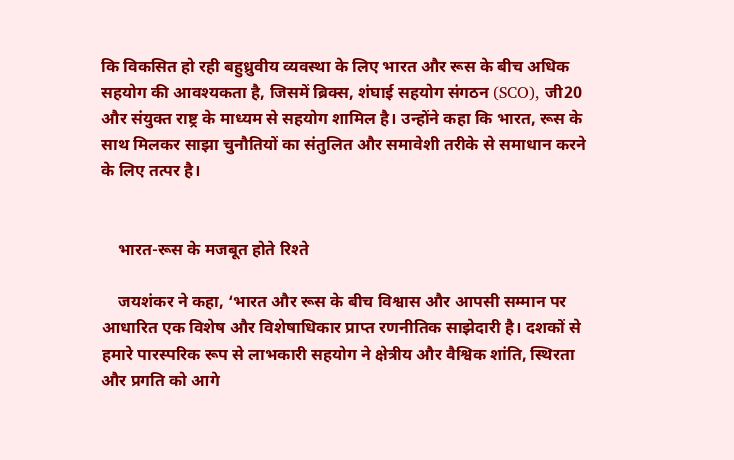कि विकसित हो रही बहुध्रुवीय व्यवस्था के लिए भारत और रूस के बीच अधिक सहयोग की आवश्यकता है, जिसमें ब्रिक्स, शंघाई सहयोग संगठन (SCO), जी20 और संयुक्त राष्ट्र के माध्यम से सहयोग शामिल है। उन्होंने कहा कि भारत, रूस के साथ मिलकर साझा चुनौतियों का संतुलित और समावेशी तरीके से समाधान करने के लिए तत्पर है।


    भारत-रूस के मजबूत होते रिश्ते

    जयशंकर ने कहा, ‘भारत और रूस के बीच विश्वास और आपसी सम्मान पर आधारित एक विशेष और विशेषाधिकार प्राप्त रणनीतिक साझेदारी है। दशकों से हमारे पारस्परिक रूप से लाभकारी सहयोग ने क्षेत्रीय और वैश्विक शांति, स्थिरता और प्रगति को आगे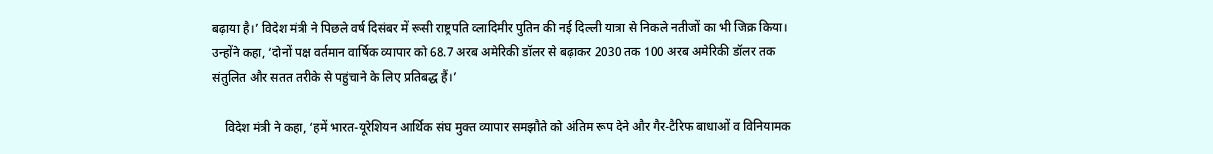बढ़ाया है।’ विदेश मंत्री ने पिछले वर्ष दिसंबर में रूसी राष्ट्रपति व्लादिमीर पुतिन की नई दिल्ली यात्रा से निकले नतीजों का भी जिक्र किया। उन्होंने कहा, ‘दोनों पक्ष वर्तमान वार्षिक व्यापार को 68.7 अरब अमेरिकी डॉलर से बढ़ाकर 2030 तक 100 अरब अमेरिकी डॉलर तक संतुलित और सतत तरीके से पहुंचाने के लिए प्रतिबद्ध हैं।’

    विदेश मंत्री ने कहा, ‘हमें भारत-यूरेशियन आर्थिक संघ मुक्त व्यापार समझौते को अंतिम रूप देने और गैर-टैरिफ बाधाओं व विनियामक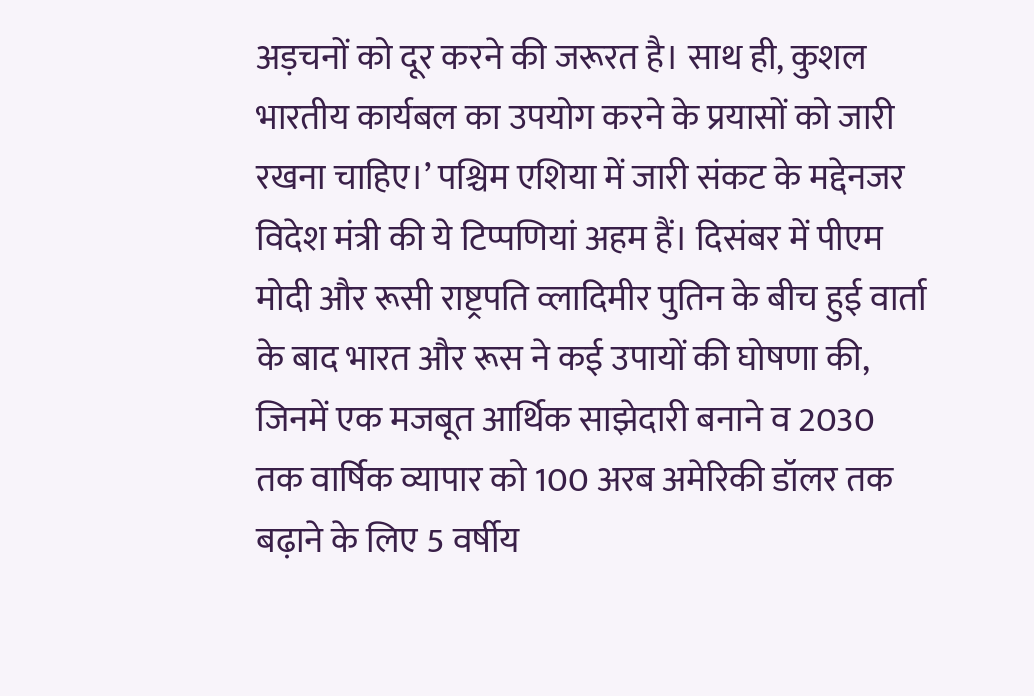अड़चनों को दूर करने की जरूरत है। साथ ही, कुशल भारतीय कार्यबल का उपयोग करने के प्रयासों को जारी रखना चाहिए।’ पश्चिम एशिया में जारी संकट के मद्देनजर विदेश मंत्री की ये टिप्पणियां अहम हैं। दिसंबर में पीएम मोदी और रूसी राष्ट्रपति व्लादिमीर पुतिन के बीच हुई वार्ता के बाद भारत और रूस ने कई उपायों की घोषणा की, जिनमें एक मजबूत आर्थिक साझेदारी बनाने व 2030 तक वार्षिक व्यापार को 100 अरब अमेरिकी डॉलर तक बढ़ाने के लिए 5 वर्षीय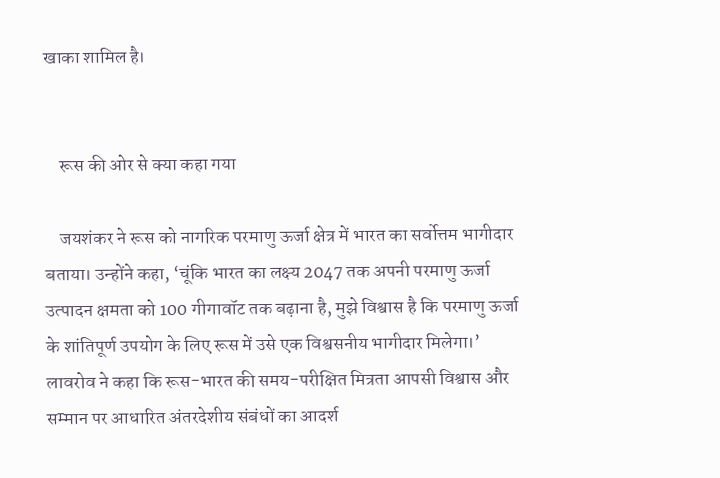खाका शामिल है।


    रूस की ओर से क्या कहा गया

    जयशंकर ने रूस को नागरिक परमाणु ऊर्जा क्षेत्र में भारत का सर्वोत्तम भागीदार बताया। उन्होंने कहा, ‘चूंकि भारत का लक्ष्य 2047 तक अपनी परमाणु ऊर्जा उत्पादन क्षमता को 100 गीगावॉट तक बढ़ाना है, मुझे विश्वास है कि परमाणु ऊर्जा के शांतिपूर्ण उपयोग के लिए रूस में उसे एक विश्वसनीय भागीदार मिलेगा।’ लावरोव ने कहा कि रूस-भारत की समय-परीक्षित मित्रता आपसी विश्वास और सम्मान पर आधारित अंतरदेशीय संबंधों का आदर्श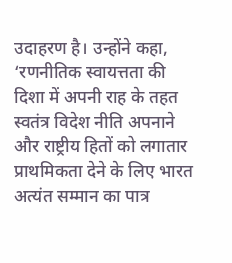उदाहरण है। उन्होंने कहा, ‘रणनीतिक स्वायत्तता की दिशा में अपनी राह के तहत स्वतंत्र विदेश नीति अपनाने और राष्ट्रीय हितों को लगातार प्राथमिकता देने के लिए भारत अत्यंत सम्मान का पात्र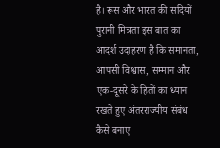है। रूस और भारत की सदियों पुरानी मित्रता इस बात का आदर्श उदाहरण है कि समानता, आपसी विश्वास, सम्मान और एक-दूसरे के हितों का ध्यान रखते हुए अंतरराज्यीय संबंध कैसे बनाए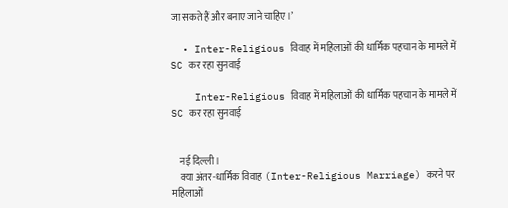जा सकते हैं और बनाए जाने चाहिए।’

  • Inter-Religious विवाह में महिलाओं की धार्मिक पहचान के मामले में SC कर रहा सुनवाई

    Inter-Religious विवाह में महिलाओं की धार्मिक पहचान के मामले में SC कर रहा सुनवाई


    नई दिल्ली।
    क्या अंतर-धार्मिक विवाह (Inter-Religious Marriage) करने पर महिलाओं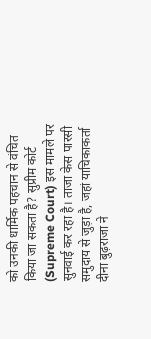को उनकी धार्मिक पहचान से वंचित किया जा सकता है? सुप्रीम कोर्ट (Supreme Court) इस मामले पर सुनवाई कर रहा है। ताजा केस पारसी समुदाय से जुड़ा है, जहां याचिकाकर्ता दीना बुढ़राजा ने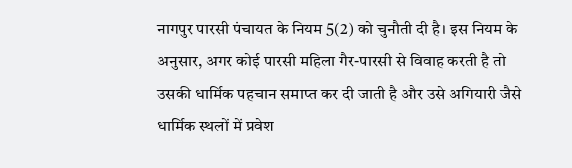नागपुर पारसी पंचायत के नियम 5(2) को चुनौती दी है। इस नियम के अनुसार, अगर कोई पारसी महिला गैर-पारसी से विवाह करती है तो उसकी धार्मिक पहचान समाप्त कर दी जाती है और उसे अगियारी जैसे धार्मिक स्थलों में प्रवेश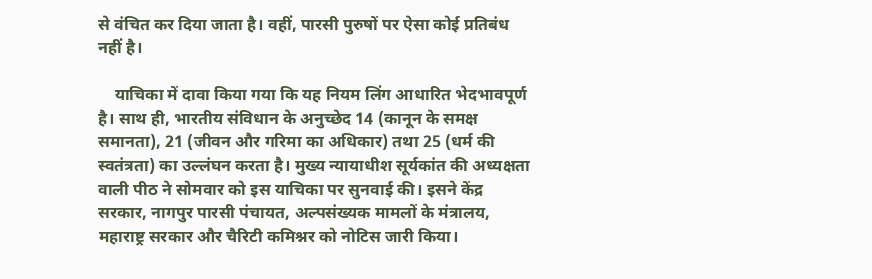से वंचित कर दिया जाता है। वहीं, पारसी पुरुषों पर ऐसा कोई प्रतिबंध नहीं है।

    याचिका में दावा किया गया कि यह नियम लिंग आधारित भेदभावपूर्ण है। साथ ही, भारतीय संविधान के अनुच्छेद 14 (कानून के समक्ष समानता), 21 (जीवन और गरिमा का अधिकार) तथा 25 (धर्म की स्वतंत्रता) का उल्लंघन करता है। मुख्य न्यायाधीश सूर्यकांत की अध्यक्षता वाली पीठ ने सोमवार को इस याचिका पर सुनवाई की। इसने केंद्र सरकार, नागपुर पारसी पंचायत, अल्पसंख्यक मामलों के मंत्रालय, महाराष्ट्र सरकार और चैरिटी कमिश्नर को नोटिस जारी किया।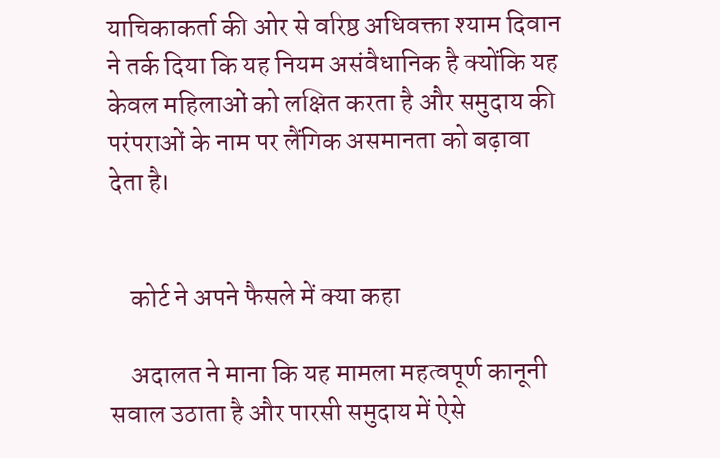याचिकाकर्ता की ओर से वरिष्ठ अधिवक्ता श्याम दिवान ने तर्क दिया कि यह नियम असंवैधानिक है क्योंकि यह केवल महिलाओं को लक्षित करता है और समुदाय की परंपराओं के नाम पर लैंगिक असमानता को बढ़ावा देता है।


    कोर्ट ने अपने फैसले में क्या कहा

    अदालत ने माना कि यह मामला महत्वपूर्ण कानूनी सवाल उठाता है और पारसी समुदाय में ऐसे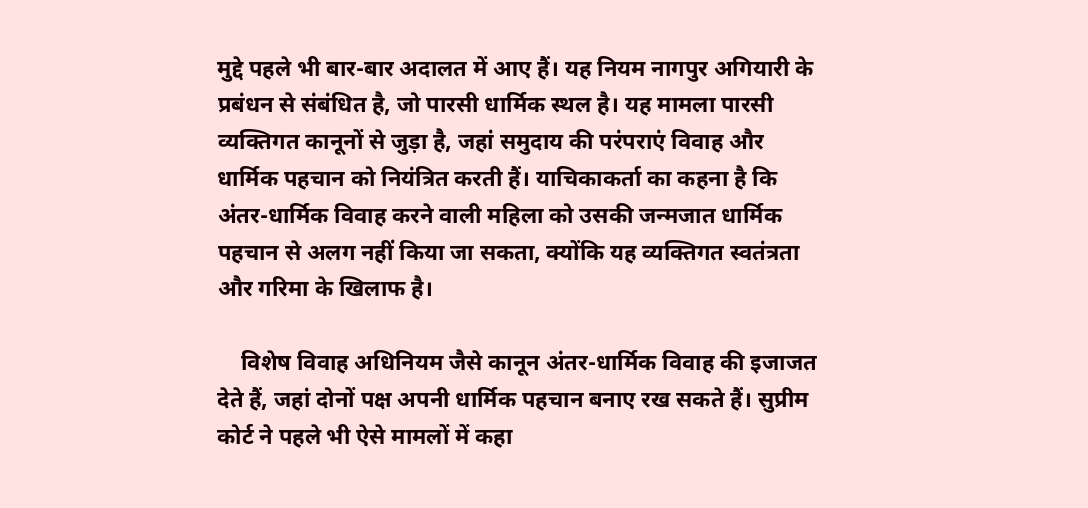मुद्दे पहले भी बार-बार अदालत में आए हैं। यह नियम नागपुर अगियारी के प्रबंधन से संबंधित है, जो पारसी धार्मिक स्थल है। यह मामला पारसी व्यक्तिगत कानूनों से जुड़ा है, जहां समुदाय की परंपराएं विवाह और धार्मिक पहचान को नियंत्रित करती हैं। याचिकाकर्ता का कहना है कि अंतर-धार्मिक विवाह करने वाली महिला को उसकी जन्मजात धार्मिक पहचान से अलग नहीं किया जा सकता, क्योंकि यह व्यक्तिगत स्वतंत्रता और गरिमा के खिलाफ है।

    विशेष विवाह अधिनियम जैसे कानून अंतर-धार्मिक विवाह की इजाजत देते हैं, जहां दोनों पक्ष अपनी धार्मिक पहचान बनाए रख सकते हैं। सुप्रीम कोर्ट ने पहले भी ऐसे मामलों में कहा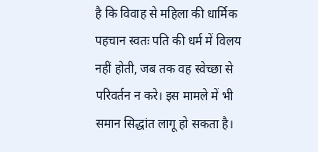है कि विवाह से महिला की धार्मिक पहचान स्वतः पति की धर्म में विलय नहीं होती, जब तक वह स्वेच्छा से परिवर्तन न करे। इस मामले में भी समान सिद्धांत लागू हो सकता है।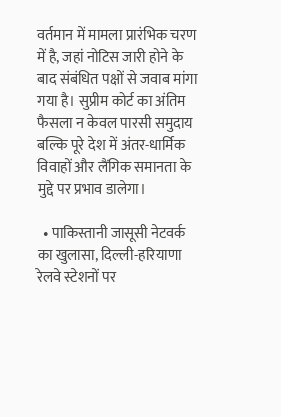वर्तमान में मामला प्रारंभिक चरण में है, जहां नोटिस जारी होने के बाद संबंधित पक्षों से जवाब मांगा गया है। सुप्रीम कोर्ट का अंतिम फैसला न केवल पारसी समुदाय बल्कि पूरे देश में अंतर-धार्मिक विवाहों और लैंगिक समानता के मुद्दे पर प्रभाव डालेगा।

  • पाकिस्तानी जासूसी नेटवर्क का खुलासा, दिल्‍ली-हरियाणा रेलवे स्टेशनों पर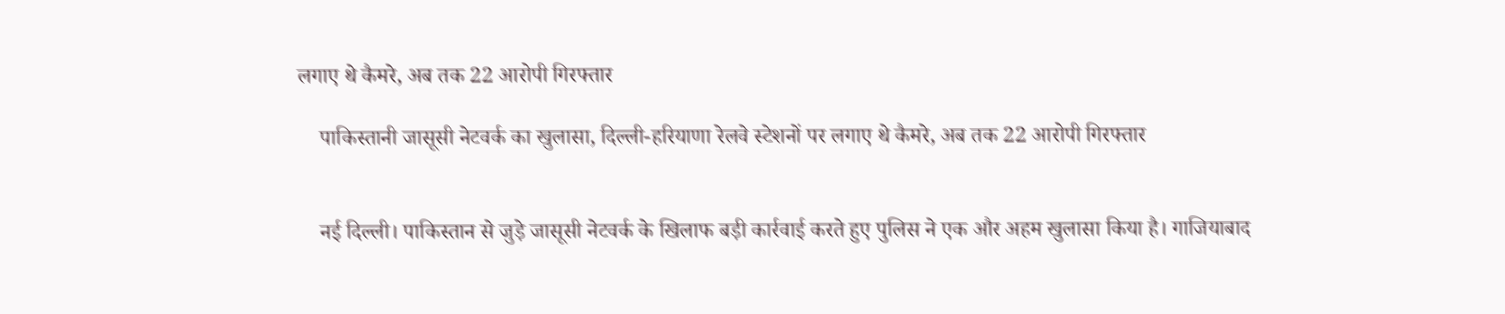लगाए थे कैमरे, अब तक 22 आरोपी गिरफ्तार

    पाकिस्तानी जासूसी नेटवर्क का खुलासा, दिल्‍ली-हरियाणा रेलवे स्टेशनों पर लगाए थे कैमरे, अब तक 22 आरोपी गिरफ्तार


    नई दिल्ली। पाकिस्तान से जुड़े जासूसी नेटवर्क के खिलाफ बड़ी कार्रवाई करते हुए पुलिस ने एक और अहम खुलासा किया है। गाजियाबाद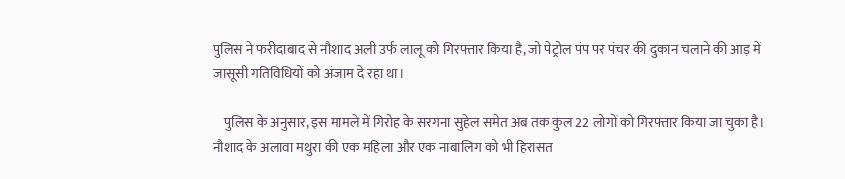पुलिस ने फरीदाबाद से नौशाद अली उर्फ लालू को गिरफ्तार किया है, जो पेट्रोल पंप पर पंचर की दुकान चलाने की आड़ में जासूसी गतिविधियों को अंजाम दे रहा था।

    पुलिस के अनुसार, इस मामले में गिरोह के सरगना सुहेल समेत अब तक कुल 22 लोगों को गिरफ्तार किया जा चुका है। नौशाद के अलावा मथुरा की एक महिला और एक नाबालिग को भी हिरासत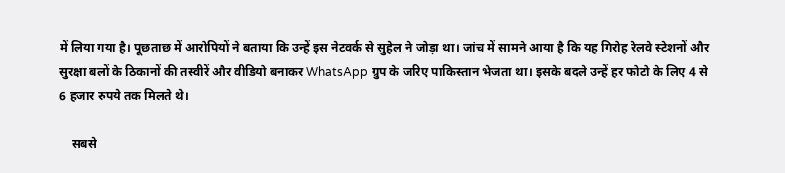में लिया गया है। पूछताछ में आरोपियों ने बताया कि उन्हें इस नेटवर्क से सुहेल ने जोड़ा था। जांच में सामने आया है कि यह गिरोह रेलवे स्टेशनों और सुरक्षा बलों के ठिकानों की तस्वीरें और वीडियो बनाकर WhatsApp ग्रुप के जरिए पाकिस्तान भेजता था। इसके बदले उन्हें हर फोटो के लिए 4 से 6 हजार रुपये तक मिलते थे।

    सबसे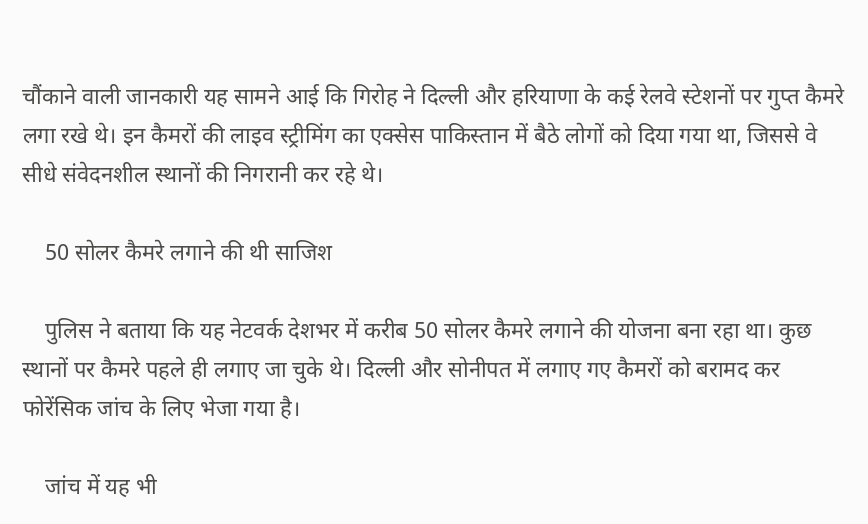चौंकाने वाली जानकारी यह सामने आई कि गिरोह ने दिल्ली और हरियाणा के कई रेलवे स्टेशनों पर गुप्त कैमरे लगा रखे थे। इन कैमरों की लाइव स्ट्रीमिंग का एक्सेस पाकिस्तान में बैठे लोगों को दिया गया था, जिससे वे सीधे संवेदनशील स्थानों की निगरानी कर रहे थे।

    50 सोलर कैमरे लगाने की थी साजिश

    पुलिस ने बताया कि यह नेटवर्क देशभर में करीब 50 सोलर कैमरे लगाने की योजना बना रहा था। कुछ स्थानों पर कैमरे पहले ही लगाए जा चुके थे। दिल्ली और सोनीपत में लगाए गए कैमरों को बरामद कर फोरेंसिक जांच के लिए भेजा गया है।

    जांच में यह भी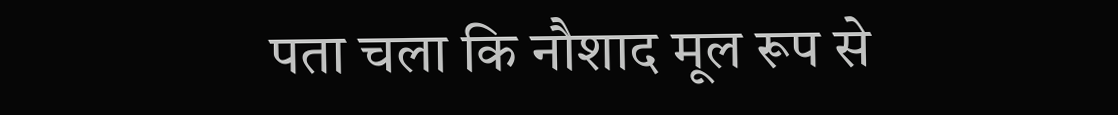पता चला कि नौशाद मूल रूप से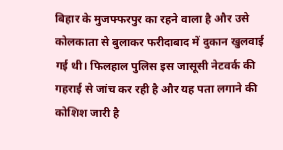बिहार के मुजफ्फरपुर का रहने वाला है और उसे कोलकाता से बुलाकर फरीदाबाद में दुकान खुलवाई गई थी। फिलहाल पुलिस इस जासूसी नेटवर्क की गहराई से जांच कर रही है और यह पता लगाने की कोशिश जारी है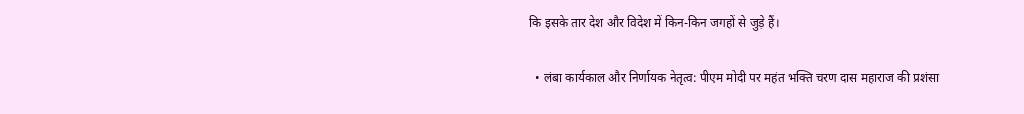कि इसके तार देश और विदेश में किन-किन जगहों से जुड़े हैं।

  • लंबा कार्यकाल और निर्णायक नेतृत्व: पीएम मोदी पर महंत भक्ति चरण दास महाराज की प्रशंसा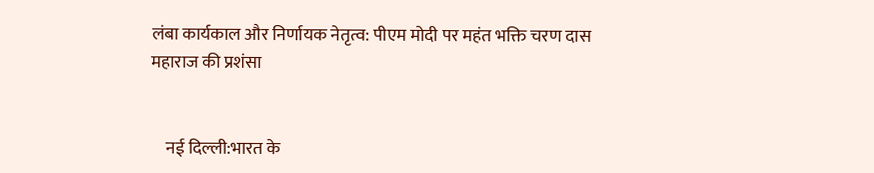लंबा कार्यकाल और निर्णायक नेतृत्व: पीएम मोदी पर महंत भक्ति चरण दास महाराज की प्रशंसा


    नई दिल्ली:भारत के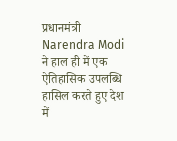प्रधानमंत्री Narendra Modi ने हाल ही में एक ऐतिहासिक उपलब्धि हासिल करते हुए देश में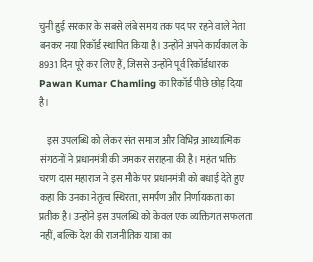चुनी हुई सरकार के सबसे लंबे समय तक पद पर रहने वाले नेता बनकर नया रिकॉर्ड स्थापित किया है। उन्होंने अपने कार्यकाल के 8931 दिन पूरे कर लिए हैं, जिससे उन्होंने पूर्व रिकॉर्डधारक Pawan Kumar Chamling का रिकॉर्ड पीछे छोड़ दिया है।

    इस उपलब्धि को लेकर संत समाज और विभिन्न आध्यात्मिक संगठनों ने प्रधानमंत्री की जमकर सराहना की है। महंत भक्ति चरण दास महाराज ने इस मौके पर प्रधानमंत्री को बधाई देते हुए कहा कि उनका नेतृत्व स्थिरता, समर्पण और निर्णायकता का प्रतीक है। उन्होंने इस उपलब्धि को केवल एक व्यक्तिगत सफलता नहीं, बल्कि देश की राजनीतिक यात्रा का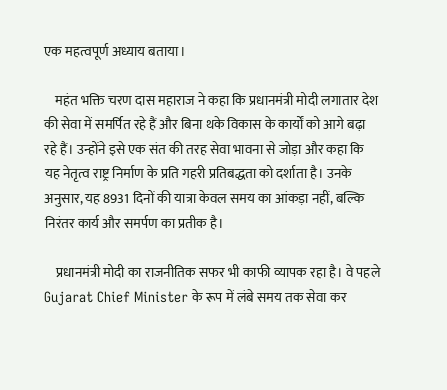एक महत्वपूर्ण अध्याय बताया।

    महंत भक्ति चरण दास महाराज ने कहा कि प्रधानमंत्री मोदी लगातार देश की सेवा में समर्पित रहे हैं और बिना थके विकास के कार्यों को आगे बढ़ा रहे हैं। उन्होंने इसे एक संत की तरह सेवा भावना से जोड़ा और कहा कि यह नेतृत्व राष्ट्र निर्माण के प्रति गहरी प्रतिबद्धता को दर्शाता है। उनके अनुसार, यह 8931 दिनों की यात्रा केवल समय का आंकड़ा नहीं, बल्कि निरंतर कार्य और समर्पण का प्रतीक है।

    प्रधानमंत्री मोदी का राजनीतिक सफर भी काफी व्यापक रहा है। वे पहले Gujarat Chief Minister के रूप में लंबे समय तक सेवा कर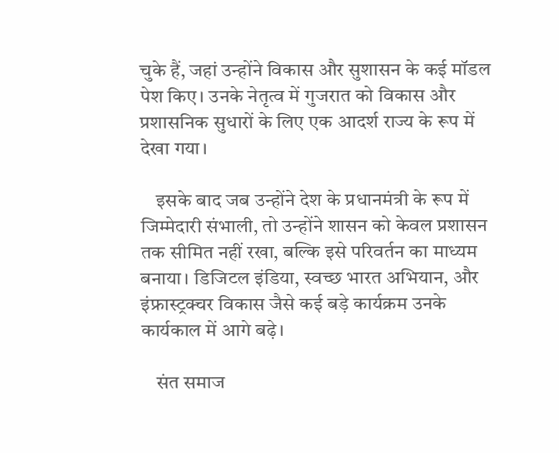चुके हैं, जहां उन्होंने विकास और सुशासन के कई मॉडल पेश किए। उनके नेतृत्व में गुजरात को विकास और प्रशासनिक सुधारों के लिए एक आदर्श राज्य के रूप में देखा गया।

    इसके बाद जब उन्होंने देश के प्रधानमंत्री के रूप में जिम्मेदारी संभाली, तो उन्होंने शासन को केवल प्रशासन तक सीमित नहीं रखा, बल्कि इसे परिवर्तन का माध्यम बनाया। डिजिटल इंडिया, स्वच्छ भारत अभियान, और इंफ्रास्ट्रक्चर विकास जैसे कई बड़े कार्यक्रम उनके कार्यकाल में आगे बढ़े।

    संत समाज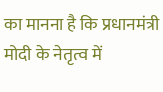का मानना है कि प्रधानमंत्री मोदी के नेतृत्व में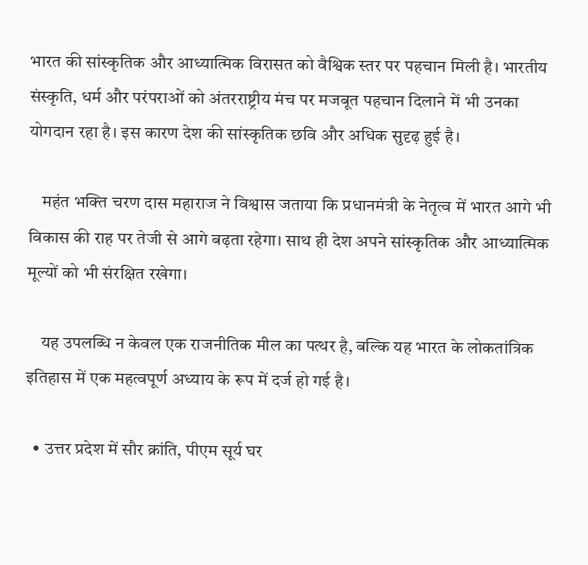भारत की सांस्कृतिक और आध्यात्मिक विरासत को वैश्विक स्तर पर पहचान मिली है। भारतीय संस्कृति, धर्म और परंपराओं को अंतरराष्ट्रीय मंच पर मजबूत पहचान दिलाने में भी उनका योगदान रहा है। इस कारण देश की सांस्कृतिक छवि और अधिक सुदृढ़ हुई है।

    महंत भक्ति चरण दास महाराज ने विश्वास जताया कि प्रधानमंत्री के नेतृत्व में भारत आगे भी विकास की राह पर तेजी से आगे बढ़ता रहेगा। साथ ही देश अपने सांस्कृतिक और आध्यात्मिक मूल्यों को भी संरक्षित रखेगा।

    यह उपलब्धि न केवल एक राजनीतिक मील का पत्थर है, बल्कि यह भारत के लोकतांत्रिक इतिहास में एक महत्वपूर्ण अध्याय के रूप में दर्ज हो गई है।

  • उत्तर प्रदेश में सौर क्रांति, पीएम सूर्य घर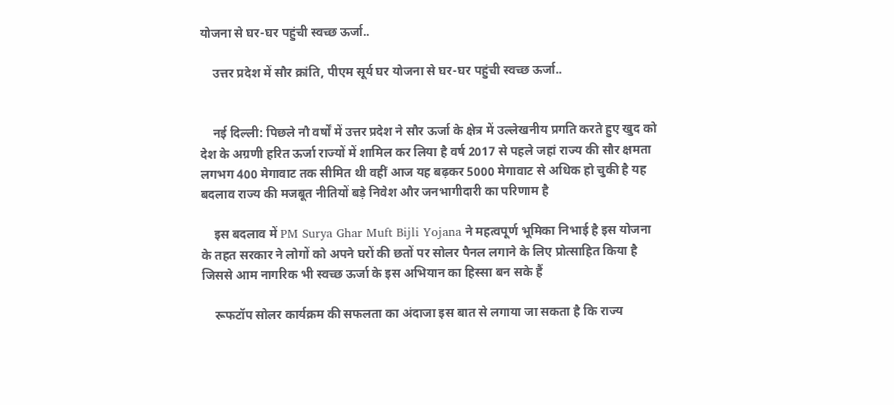योजना से घर-घर पहुंची स्वच्छ ऊर्जा..

    उत्तर प्रदेश में सौर क्रांति, पीएम सूर्य घर योजना से घर-घर पहुंची स्वच्छ ऊर्जा..


    नई दिल्ली: पिछले नौ वर्षों में उत्तर प्रदेश ने सौर ऊर्जा के क्षेत्र में उल्लेखनीय प्रगति करते हुए खुद को देश के अग्रणी हरित ऊर्जा राज्यों में शामिल कर लिया है वर्ष 2017 से पहले जहां राज्य की सौर क्षमता लगभग 400 मेगावाट तक सीमित थी वहीं आज यह बढ़कर 5000 मेगावाट से अधिक हो चुकी है यह बदलाव राज्य की मजबूत नीतियों बड़े निवेश और जनभागीदारी का परिणाम है

    इस बदलाव में PM Surya Ghar Muft Bijli Yojana ने महत्वपूर्ण भूमिका निभाई है इस योजना के तहत सरकार ने लोगों को अपने घरों की छतों पर सोलर पैनल लगाने के लिए प्रोत्साहित किया है जिससे आम नागरिक भी स्वच्छ ऊर्जा के इस अभियान का हिस्सा बन सके हैं

    रूफटॉप सोलर कार्यक्रम की सफलता का अंदाजा इस बात से लगाया जा सकता है कि राज्य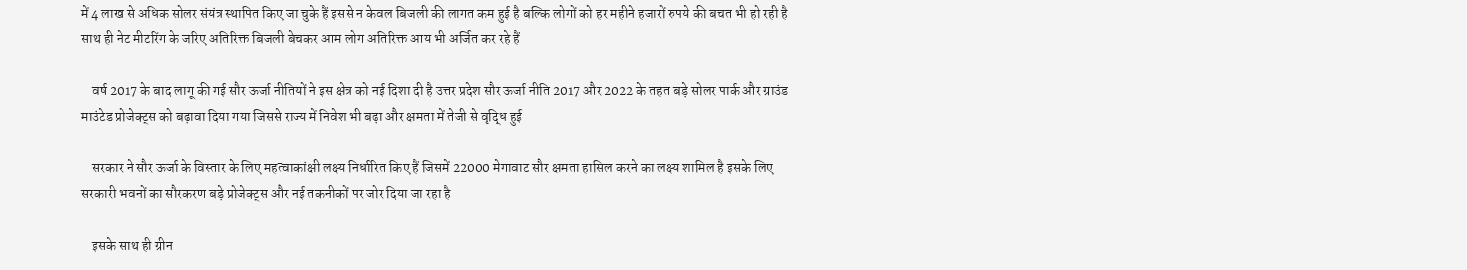में 4 लाख से अधिक सोलर संयंत्र स्थापित किए जा चुके हैं इससे न केवल बिजली की लागत कम हुई है बल्कि लोगों को हर महीने हजारों रुपये की बचत भी हो रही है साथ ही नेट मीटरिंग के जरिए अतिरिक्त बिजली बेचकर आम लोग अतिरिक्त आय भी अर्जित कर रहे हैं

    वर्ष 2017 के बाद लागू की गई सौर ऊर्जा नीतियों ने इस क्षेत्र को नई दिशा दी है उत्तर प्रदेश सौर ऊर्जा नीति 2017 और 2022 के तहत बड़े सोलर पार्क और ग्राउंड माउंटेड प्रोजेक्ट्स को बढ़ावा दिया गया जिससे राज्य में निवेश भी बढ़ा और क्षमता में तेजी से वृद्धि हुई

    सरकार ने सौर ऊर्जा के विस्तार के लिए महत्वाकांक्षी लक्ष्य निर्धारित किए हैं जिसमें 22000 मेगावाट सौर क्षमता हासिल करने का लक्ष्य शामिल है इसके लिए सरकारी भवनों का सौरकरण बड़े प्रोजेक्ट्स और नई तकनीकों पर जोर दिया जा रहा है

    इसके साथ ही ग्रीन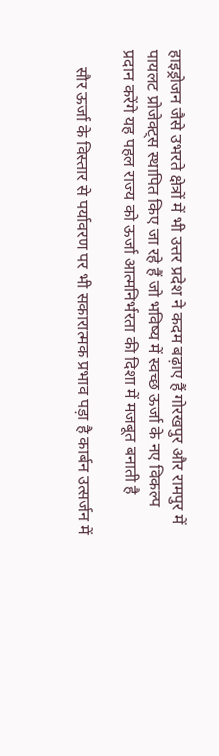हाइड्रोजन जैसे उभरते क्षेत्रों में भी उत्तर प्रदेश ने कदम बढ़ाए हैं गोरखपुर और रामपुर में पायलट प्रोजेक्ट्स स्थापित किए जा रहे हैं जो भविष्य में स्वच्छ ऊर्जा के नए विकल्प प्रदान करेंगे यह पहल राज्य को ऊर्जा आत्मनिर्भरता की दिशा में मजबूत बनाती है

    सौर ऊर्जा के विस्तार से पर्यावरण पर भी सकारात्मक प्रभाव पड़ा है कार्बन उत्सर्जन में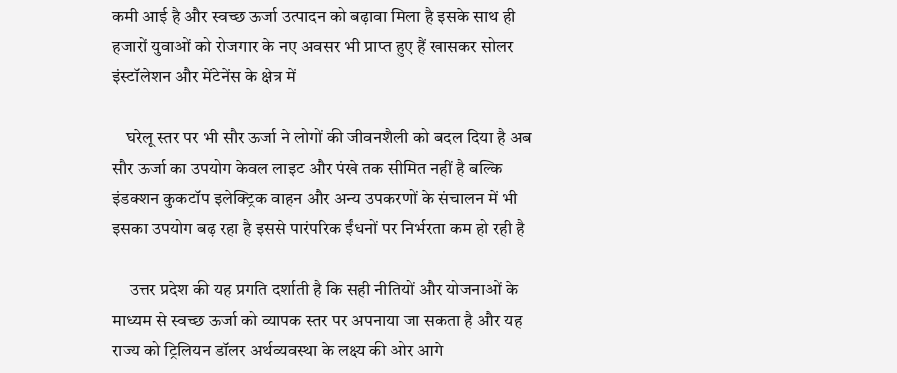कमी आई है और स्वच्छ ऊर्जा उत्पादन को बढ़ावा मिला है इसके साथ ही हजारों युवाओं को रोजगार के नए अवसर भी प्राप्त हुए हैं खासकर सोलर इंस्टॉलेशन और मेंटेनेंस के क्षेत्र में

    घरेलू स्तर पर भी सौर ऊर्जा ने लोगों की जीवनशैली को बदल दिया है अब सौर ऊर्जा का उपयोग केवल लाइट और पंखे तक सीमित नहीं है बल्कि इंडक्शन कुकटॉप इलेक्ट्रिक वाहन और अन्य उपकरणों के संचालन में भी इसका उपयोग बढ़ रहा है इससे पारंपरिक ईंधनों पर निर्भरता कम हो रही है

     उत्तर प्रदेश की यह प्रगति दर्शाती है कि सही नीतियों और योजनाओं के माध्यम से स्वच्छ ऊर्जा को व्यापक स्तर पर अपनाया जा सकता है और यह राज्य को ट्रिलियन डॉलर अर्थव्यवस्था के लक्ष्य की ओर आगे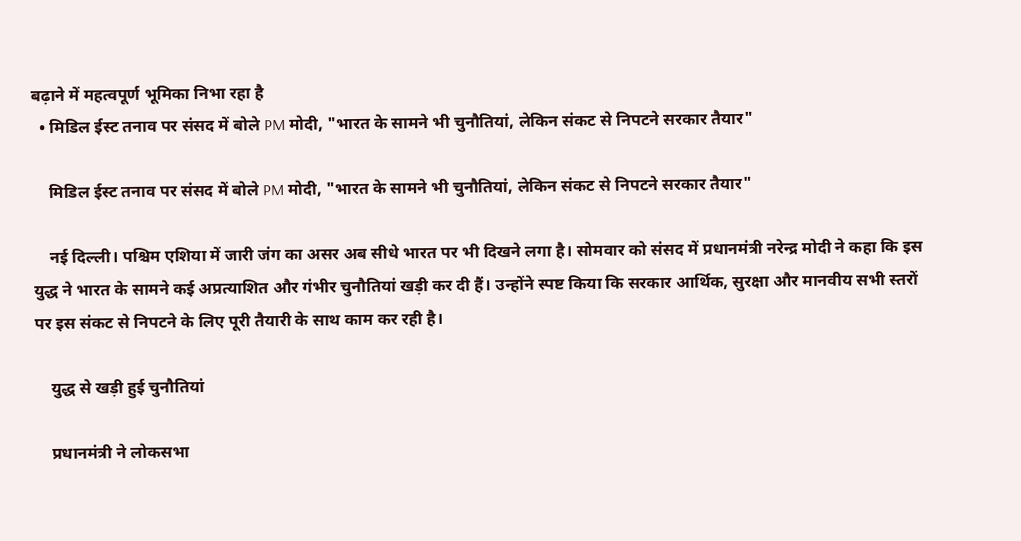बढ़ाने में महत्वपूर्ण भूमिका निभा रहा है
  • मिडिल ईस्ट तनाव पर संसद में बोले PM मोदी, "भारत के सामने भी चुनौतियां, लेकिन संकट से निपटने सरकार तैयार"

    मिडिल ईस्ट तनाव पर संसद में बोले PM मोदी, "भारत के सामने भी चुनौतियां, लेकिन संकट से निपटने सरकार तैयार"

    नई दिल्ली। पश्चिम एशिया में जारी जंग का असर अब सीधे भारत पर भी दिखने लगा है। सोमवार को संसद में प्रधानमंत्री नरेन्द्र मोदी ने कहा कि इस युद्ध ने भारत के सामने कई अप्रत्याशित और गंभीर चुनौतियां खड़ी कर दी हैं। उन्होंने स्पष्ट किया कि सरकार आर्थिक, सुरक्षा और मानवीय सभी स्तरों पर इस संकट से निपटने के लिए पूरी तैयारी के साथ काम कर रही है।

    युद्ध से खड़ी हुई चुनौतियां

    प्रधानमंत्री ने लोकसभा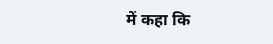में कहा कि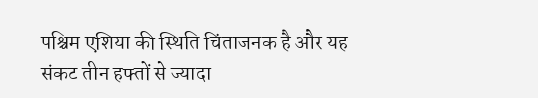पश्चिम एशिया की स्थिति चिंताजनक है और यह संकट तीन हफ्तों से ज्यादा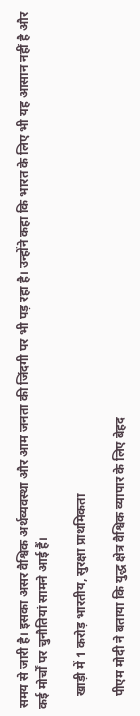समय से जारी है। इसका असर वैश्विक अर्थव्यवस्था और आम जनता की जिंदगी पर भी पड़ रहा है। उन्होंने कहा कि भारत के लिए भी यह आसान नहीं है और कई मोर्चों पर चुनौतियां सामने आई हैं।

    खाड़ी में 1 करोड़ भारतीय, सुरक्षा प्राथमिकता

    पीएम मोदी ने बताया कि युद्ध क्षेत्र वैश्विक व्यापार के लिए बेहद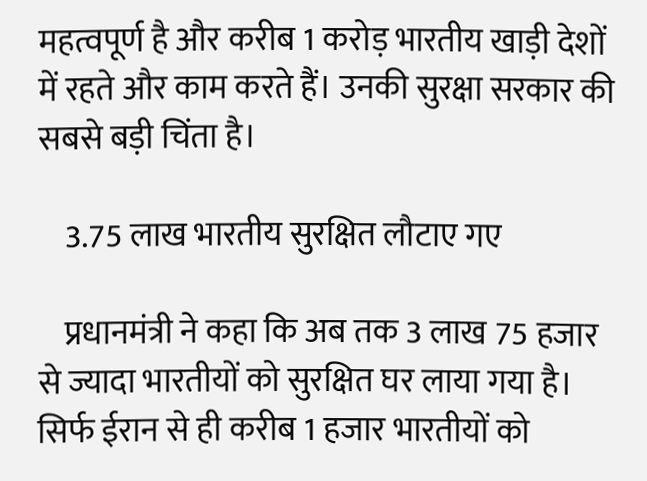महत्वपूर्ण है और करीब 1 करोड़ भारतीय खाड़ी देशों में रहते और काम करते हैं। उनकी सुरक्षा सरकार की सबसे बड़ी चिंता है।

    3.75 लाख भारतीय सुरक्षित लौटाए गए

    प्रधानमंत्री ने कहा कि अब तक 3 लाख 75 हजार से ज्यादा भारतीयों को सुरक्षित घर लाया गया है। सिर्फ ईरान से ही करीब 1 हजार भारतीयों को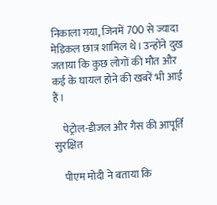निकाला गया, जिनमें 700 से ज्यादा मेडिकल छात्र शामिल थे। उन्होंने दुख जताया कि कुछ लोगों की मौत और कई के घायल होने की खबरें भी आई हैं।

    पेट्रोल-डीजल और गैस की आपूर्ति सुरक्षित

    पीएम मोदी ने बताया कि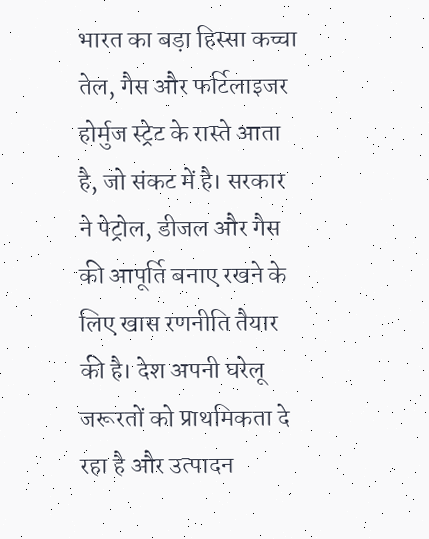भारत का बड़ा हिस्सा कच्चा तेल, गैस और फर्टिलाइजर होर्मुज स्ट्रेट के रास्ते आता है, जो संकट में है। सरकार ने पेट्रोल, डीजल और गैस की आपूर्ति बनाए रखने के लिए खास रणनीति तैयार की है। देश अपनी घरेलू जरूरतों को प्राथमिकता दे रहा है और उत्पादन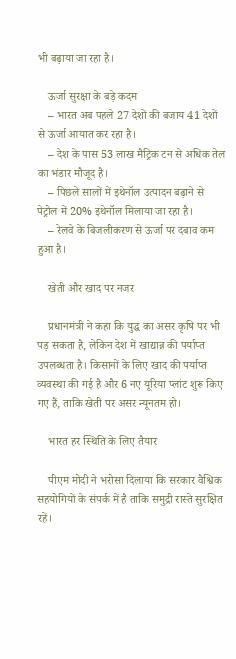भी बढ़ाया जा रहा है।

    ऊर्जा सुरक्षा के बड़े कदम
    – भारत अब पहले 27 देशों की बजाय 41 देशों से ऊर्जा आयात कर रहा है।
    – देश के पास 53 लाख मैट्रिक टन से अधिक तेल का भंडार मौजूद है।
    – पिछले सालों में इथेनॉल उत्पादन बढ़ाने से पेट्रोल में 20% इथेनॉल मिलाया जा रहा है।
    – रेलवे के बिजलीकरण से ऊर्जा पर दबाव कम हुआ है।

    खेती और खाद पर नजर

    प्रधानमंत्री ने कहा कि युद्ध का असर कृषि पर भी पड़ सकता है, लेकिन देश में खाद्यान्न की पर्याप्त उपलब्धता है। किसानों के लिए खाद की पर्याप्त व्यवस्था की गई है और 6 नए यूरिया प्लांट शुरू किए गए हैं, ताकि खेती पर असर न्यूनतम हो।

    भारत हर स्थिति के लिए तैयार

    पीएम मोदी ने भरोसा दिलाया कि सरकार वैश्विक सहयोगियों के संपर्क में है ताकि समुद्री रास्ते सुरक्षित रहें।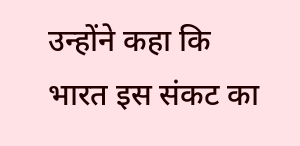उन्होंने कहा कि भारत इस संकट का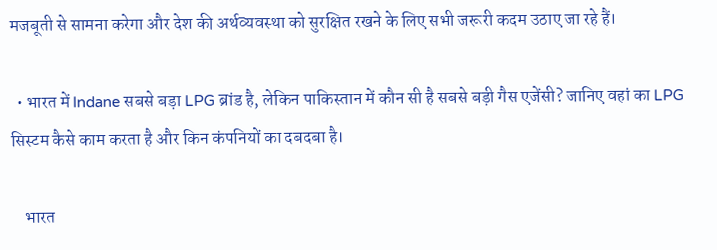मजबूती से सामना करेगा और देश की अर्थव्यवस्था को सुरक्षित रखने के लिए सभी जरूरी कदम उठाए जा रहे हैं।

  • भारत में Indane सबसे बड़ा LPG ब्रांड है, लेकिन पाकिस्तान में कौन सी है सबसे बड़ी गैस एजेंसी? जानिए वहां का LPG सिस्टम कैसे काम करता है और किन कंपनियों का दबदबा है।

    भारत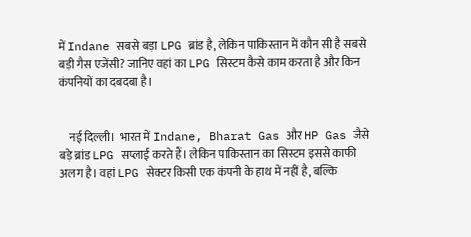में Indane सबसे बड़ा LPG ब्रांड है, लेकिन पाकिस्तान में कौन सी है सबसे बड़ी गैस एजेंसी? जानिए वहां का LPG सिस्टम कैसे काम करता है और किन कंपनियों का दबदबा है।


    नई दिल्ली।  भारत में Indane, Bharat Gas और HP Gas जैसे बड़े ब्रांड LPG सप्लाई करते हैं। लेकिन पाकिस्तान का सिस्टम इससे काफी अलग है। वहां LPG सेक्टर किसी एक कंपनी के हाथ में नहीं है, बल्कि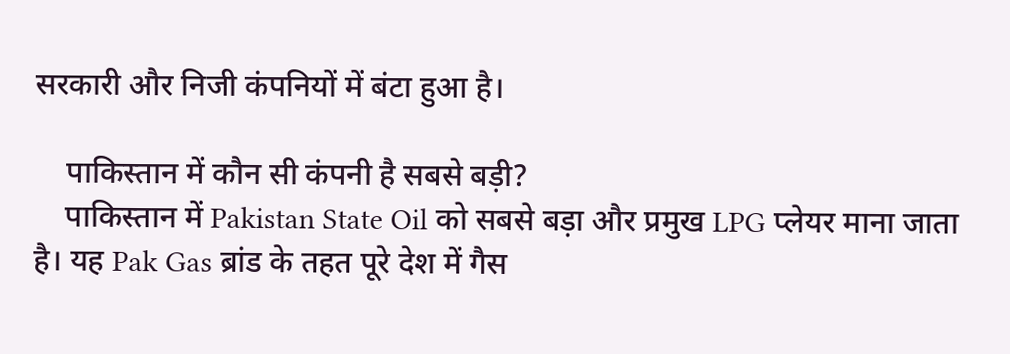सरकारी और निजी कंपनियों में बंटा हुआ है।

    पाकिस्तान में कौन सी कंपनी है सबसे बड़ी?
    पाकिस्तान में Pakistan State Oil को सबसे बड़ा और प्रमुख LPG प्लेयर माना जाता है। यह Pak Gas ब्रांड के तहत पूरे देश में गैस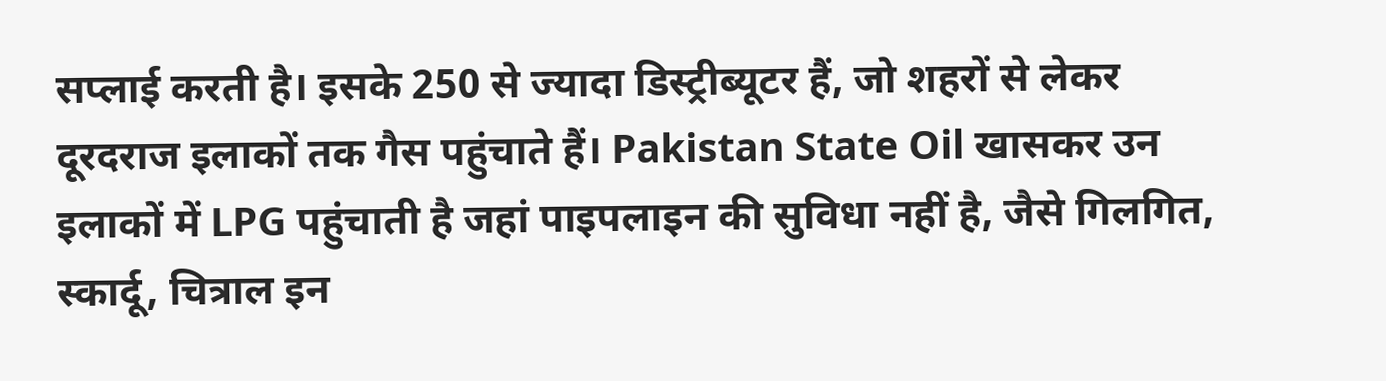सप्लाई करती है। इसके 250 से ज्यादा डिस्ट्रीब्यूटर हैं, जो शहरों से लेकर दूरदराज इलाकों तक गैस पहुंचाते हैं। Pakistan State Oil खासकर उन इलाकों में LPG पहुंचाती है जहां पाइपलाइन की सुविधा नहीं है, जैसे गिलगित, स्कार्दू, चित्राल इन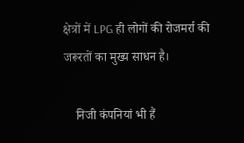क्षेत्रों में LPG ही लोगों की रोजमर्रा की जरूरतों का मुख्य साधन है।

    निजी कंपनियां भी हैं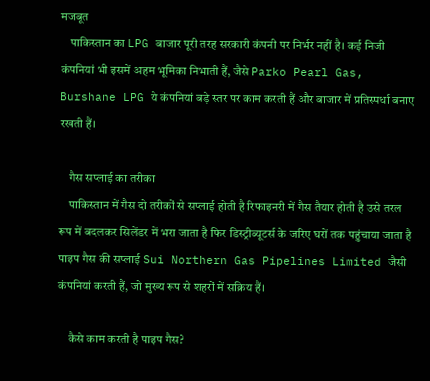मजबूत
    पाकिस्तान का LPG बाजार पूरी तरह सरकारी कंपनी पर निर्भर नहीं है। कई निजी कंपनियां भी इसमें अहम भूमिका निभाती हैं, जैसे Parko Pearl Gas, Burshane LPG ये कंपनियां बड़े स्तर पर काम करती हैं और बाजार में प्रतिस्पर्धा बनाए रखती हैं।

    गैस सप्लाई का तरीका
    पाकिस्तान में गैस दो तरीकों से सप्लाई होती है रिफाइनरी में गैस तैयार होती है उसे तरल रूप में बदलकर सिलेंडर में भरा जाता है फिर डिस्ट्रीब्यूटर्स के जरिए घरों तक पहुंचाया जाता है पाइप गैस की सप्लाई Sui Northern Gas Pipelines Limited जैसी कंपनियां करती हैं, जो मुख्य रूप से शहरों में सक्रिय हैं।

    कैसे काम करती है पाइप गैस?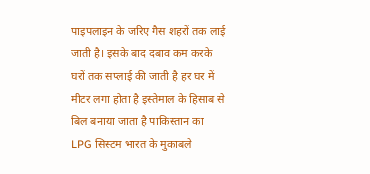पाइपलाइन के जरिए गैस शहरों तक लाई जाती है। इसके बाद दबाव कम करके घरों तक सप्लाई की जाती है हर घर में मीटर लगा होता है इस्तेमाल के हिसाब से बिल बनाया जाता है पाकिस्तान का LPG सिस्टम भारत के मुकाबले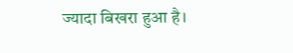ज्यादा बिखरा हुआ है।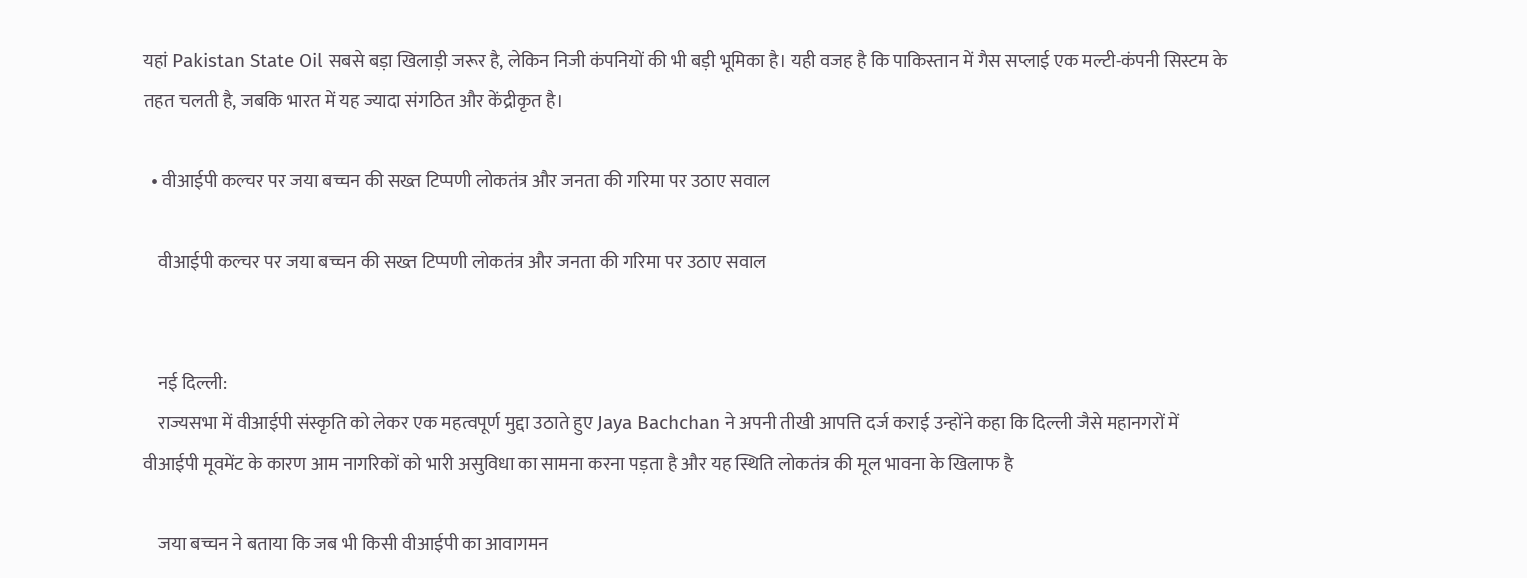यहां Pakistan State Oil सबसे बड़ा खिलाड़ी जरूर है, लेकिन निजी कंपनियों की भी बड़ी भूमिका है। यही वजह है कि पाकिस्तान में गैस सप्लाई एक मल्टी-कंपनी सिस्टम के तहत चलती है, जबकि भारत में यह ज्यादा संगठित और केंद्रीकृत है।

  • वीआईपी कल्चर पर जया बच्चन की सख्त टिप्पणी लोकतंत्र और जनता की गरिमा पर उठाए सवाल

    वीआईपी कल्चर पर जया बच्चन की सख्त टिप्पणी लोकतंत्र और जनता की गरिमा पर उठाए सवाल


    नई दिल्ली:
    राज्यसभा में वीआईपी संस्कृति को लेकर एक महत्वपूर्ण मुद्दा उठाते हुए Jaya Bachchan ने अपनी तीखी आपत्ति दर्ज कराई उन्होंने कहा कि दिल्ली जैसे महानगरों में वीआईपी मूवमेंट के कारण आम नागरिकों को भारी असुविधा का सामना करना पड़ता है और यह स्थिति लोकतंत्र की मूल भावना के खिलाफ है

    जया बच्चन ने बताया कि जब भी किसी वीआईपी का आवागमन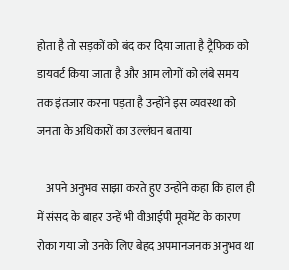होता है तो सड़कों को बंद कर दिया जाता है ट्रैफिक को डायवर्ट किया जाता है और आम लोगों को लंबे समय तक इंतजार करना पड़ता है उन्होंने इस व्यवस्था को जनता के अधिकारों का उल्लंघन बताया

    अपने अनुभव साझा करते हुए उन्होंने कहा कि हाल ही में संसद के बाहर उन्हें भी वीआईपी मूवमेंट के कारण रोका गया जो उनके लिए बेहद अपमानजनक अनुभव था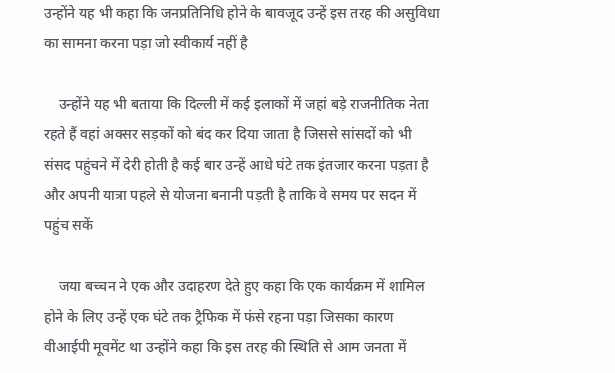उन्होंने यह भी कहा कि जनप्रतिनिधि होने के बावजूद उन्हें इस तरह की असुविधा का सामना करना पड़ा जो स्वीकार्य नहीं है

    उन्होंने यह भी बताया कि दिल्ली में कई इलाकों में जहां बड़े राजनीतिक नेता रहते हैं वहां अक्सर सड़कों को बंद कर दिया जाता है जिससे सांसदों को भी संसद पहुंचने में देरी होती है कई बार उन्हें आधे घंटे तक इंतजार करना पड़ता है और अपनी यात्रा पहले से योजना बनानी पड़ती है ताकि वे समय पर सदन में पहुंच सकें

    जया बच्चन ने एक और उदाहरण देते हुए कहा कि एक कार्यक्रम में शामिल होने के लिए उन्हें एक घंटे तक ट्रैफिक में फंसे रहना पड़ा जिसका कारण वीआईपी मूवमेंट था उन्होंने कहा कि इस तरह की स्थिति से आम जनता में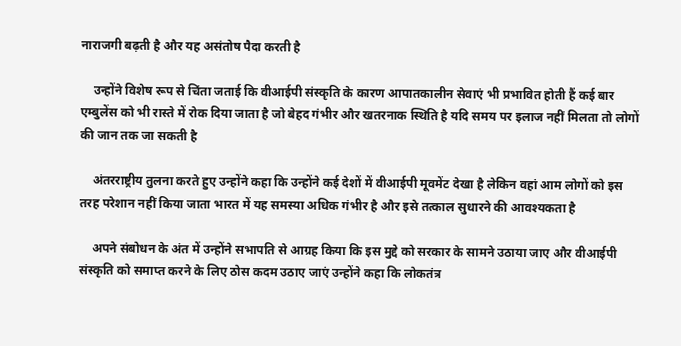नाराजगी बढ़ती है और यह असंतोष पैदा करती है

    उन्होंने विशेष रूप से चिंता जताई कि वीआईपी संस्कृति के कारण आपातकालीन सेवाएं भी प्रभावित होती हैं कई बार एम्बुलेंस को भी रास्ते में रोक दिया जाता है जो बेहद गंभीर और खतरनाक स्थिति है यदि समय पर इलाज नहीं मिलता तो लोगों की जान तक जा सकती है

    अंतरराष्ट्रीय तुलना करते हुए उन्होंने कहा कि उन्होंने कई देशों में वीआईपी मूवमेंट देखा है लेकिन वहां आम लोगों को इस तरह परेशान नहीं किया जाता भारत में यह समस्या अधिक गंभीर है और इसे तत्काल सुधारने की आवश्यकता है

    अपने संबोधन के अंत में उन्होंने सभापति से आग्रह किया कि इस मुद्दे को सरकार के सामने उठाया जाए और वीआईपी संस्कृति को समाप्त करने के लिए ठोस कदम उठाए जाएं उन्होंने कहा कि लोकतंत्र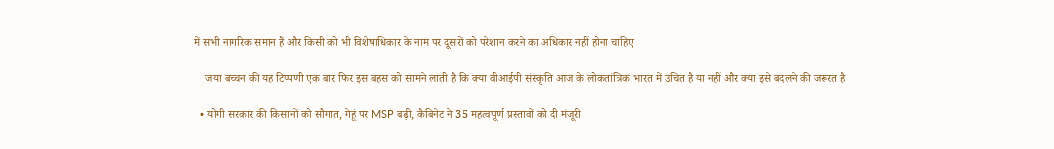में सभी नागरिक समान हैं और किसी को भी विशेषाधिकार के नाम पर दूसरों को परेशान करने का अधिकार नहीं होना चाहिए

    जया बच्चन की यह टिप्पणी एक बार फिर इस बहस को सामने लाती है कि क्या वीआईपी संस्कृति आज के लोकतांत्रिक भारत में उचित है या नहीं और क्या इसे बदलने की जरूरत है

  • योगी सरकार की किसानों को सौगात, गेहूं पर MSP बढ़ी, कैबिनेट ने 35 महत्वपूर्ण प्रस्तावों को दी मंजूरी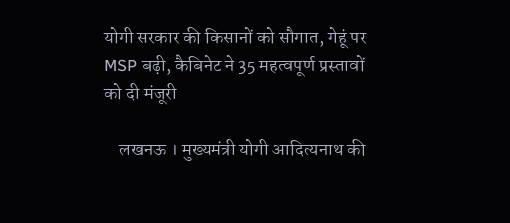योगी सरकार की किसानों को सौगात, गेहूं पर MSP बढ़ी, कैबिनेट ने 35 महत्वपूर्ण प्रस्तावों को दी मंजूरी

    लखनऊ । मुख्यमंत्री योगी आदित्यनाथ की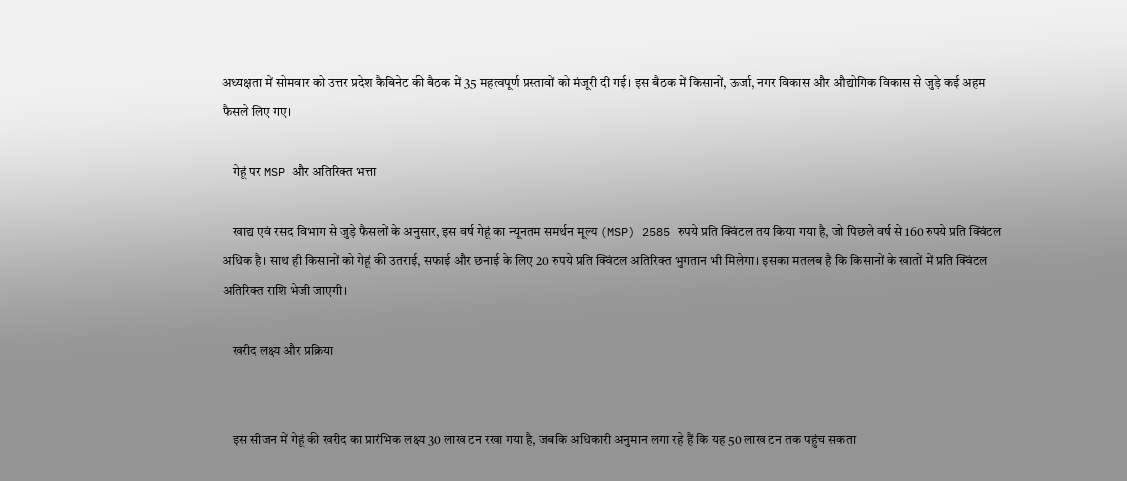अध्यक्षता में सोमवार को उत्तर प्रदेश कैबिनेट की बैठक में 35 महत्वपूर्ण प्रस्तावों को मंजूरी दी गई। इस बैठक में किसानों, ऊर्जा, नगर विकास और औद्योगिक विकास से जुड़े कई अहम फैसले लिए गए।

    गेहूं पर MSP और अतिरिक्त भत्ता

    खाद्य एवं रसद विभाग से जुड़े फैसलों के अनुसार, इस वर्ष गेहूं का न्यूनतम समर्थन मूल्य (MSP) 2585 रुपये प्रति क्विंटल तय किया गया है, जो पिछले वर्ष से 160 रुपये प्रति क्विंटल अधिक है। साथ ही किसानों को गेहूं की उतराई, सफाई और छनाई के लिए 20 रुपये प्रति क्विंटल अतिरिक्त भुगतान भी मिलेगा। इसका मतलब है कि किसानों के खातों में प्रति क्विंटल अतिरिक्त राशि भेजी जाएगी।

    खरीद लक्ष्य और प्रक्रिया


    इस सीजन में गेहूं की खरीद का प्रारंभिक लक्ष्य 30 लाख टन रखा गया है, जबकि अधिकारी अनुमान लगा रहे हैं कि यह 50 लाख टन तक पहुंच सकता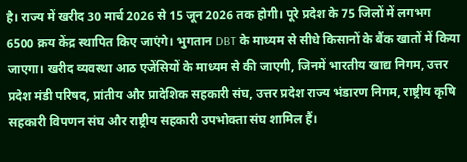है। राज्य में खरीद 30 मार्च 2026 से 15 जून 2026 तक होगी। पूरे प्रदेश के 75 जिलों में लगभग 6500 क्रय केंद्र स्थापित किए जाएंगे। भुगतान DBT के माध्यम से सीधे किसानों के बैंक खातों में किया जाएगा। खरीद व्यवस्था आठ एजेंसियों के माध्यम से की जाएगी, जिनमें भारतीय खाद्य निगम, उत्तर प्रदेश मंडी परिषद, प्रांतीय और प्रादेशिक सहकारी संघ, उत्तर प्रदेश राज्य भंडारण निगम, राष्ट्रीय कृषि सहकारी विपणन संघ और राष्ट्रीय सहकारी उपभोक्ता संघ शामिल हैं।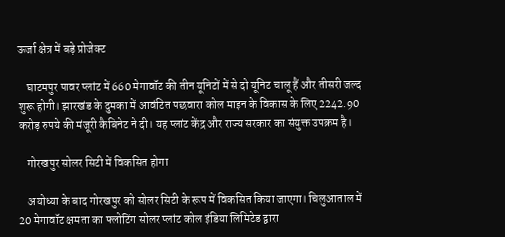ऊर्जा क्षेत्र में बड़े प्रोजेक्ट

    घाटमपुर पावर प्लांट में 660 मेगावॉट की तीन यूनिटों में से दो यूनिट चालू हैं और तीसरी जल्द शुरू होगी। झारखंड के दुमका में आवंटित पछवारा कोल माइन के विकास के लिए 2242.90 करोड़ रुपये की मंजूरी कैबिनेट ने दी। यह प्लांट केंद्र और राज्य सरकार का संयुक्त उपक्रम है।

    गोरखपुर सोलर सिटी में विकसित होगा

    अयोध्या के बाद गोरखपुर को सोलर सिटी के रूप में विकसित किया जाएगा। चिलुआताल में 20 मेगावॉट क्षमता का फ्लोटिंग सोलर प्लांट कोल इंडिया लिमिटेड द्वारा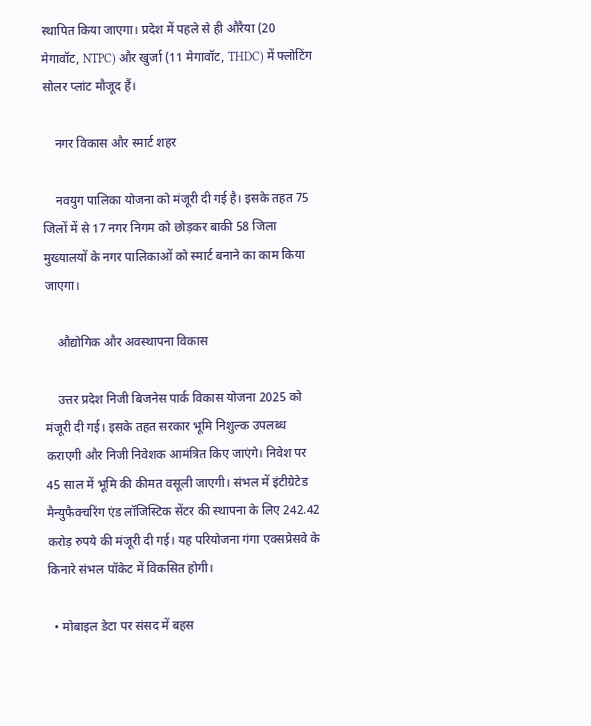स्थापित किया जाएगा। प्रदेश में पहले से ही औरैया (20 मेगावॉट, NTPC) और खुर्जा (11 मेगावॉट, THDC) में फ्लोटिंग सोलर प्लांट मौजूद हैं।

    नगर विकास और स्मार्ट शहर

    नवयुग पालिका योजना को मंजूरी दी गई है। इसके तहत 75 जिलों में से 17 नगर निगम को छोड़कर बाकी 58 जिला मुख्यालयों के नगर पालिकाओं को स्मार्ट बनाने का काम किया जाएगा।

    औद्योगिक और अवस्थापना विकास

    उत्तर प्रदेश निजी बिजनेस पार्क विकास योजना 2025 को मंजूरी दी गई। इसके तहत सरकार भूमि निशुल्क उपलब्ध कराएगी और निजी निवेशक आमंत्रित किए जाएंगे। निवेश पर 45 साल में भूमि की कीमत वसूली जाएगी। संभल में इंटीग्रेटेड मैन्युफैक्चरिंग एंड लॉजिस्टिक सेंटर की स्थापना के लिए 242.42 करोड़ रुपये की मंजूरी दी गई। यह परियोजना गंगा एक्सप्रेसवे के किनारे संभल पॉकेट में विकसित होगी।

  • मोबाइल डेटा पर संसद में बहस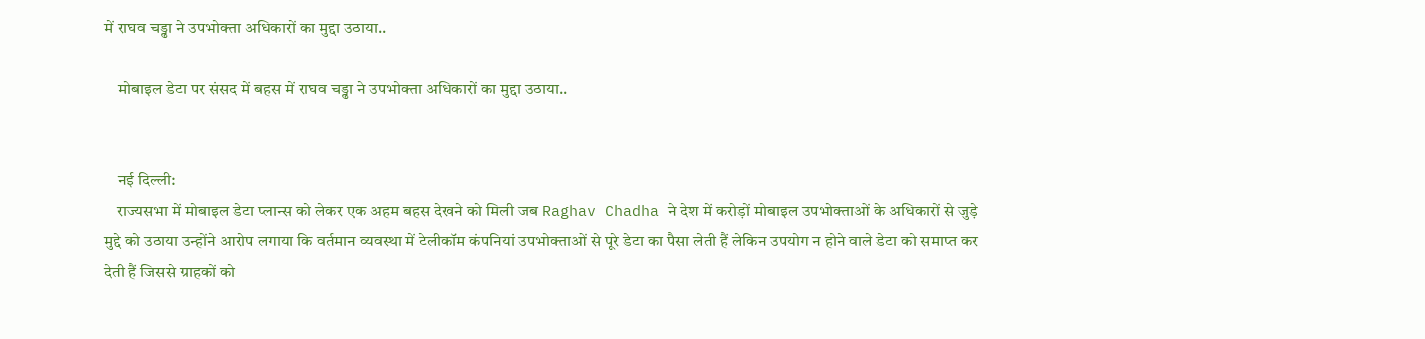में राघव चड्ढा ने उपभोक्ता अधिकारों का मुद्दा उठाया..

    मोबाइल डेटा पर संसद में बहस में राघव चड्ढा ने उपभोक्ता अधिकारों का मुद्दा उठाया..


    नई दिल्ली:
    राज्यसभा में मोबाइल डेटा प्लान्स को लेकर एक अहम बहस देखने को मिली जब Raghav Chadha ने देश में करोड़ों मोबाइल उपभोक्ताओं के अधिकारों से जुड़े मुद्दे को उठाया उन्होंने आरोप लगाया कि वर्तमान व्यवस्था में टेलीकॉम कंपनियां उपभोक्ताओं से पूरे डेटा का पैसा लेती हैं लेकिन उपयोग न होने वाले डेटा को समाप्त कर देती हैं जिससे ग्राहकों को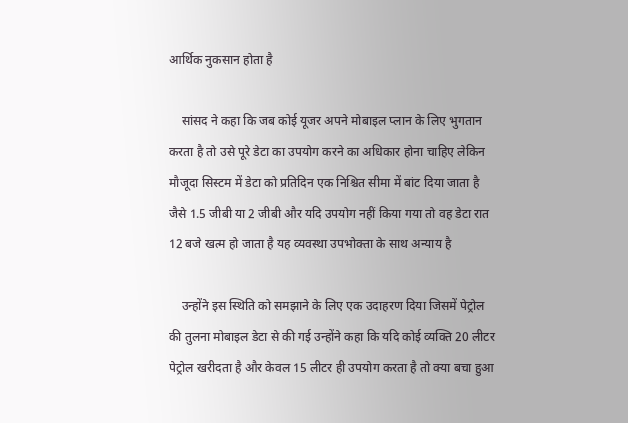आर्थिक नुकसान होता है

    सांसद ने कहा कि जब कोई यूजर अपने मोबाइल प्लान के लिए भुगतान करता है तो उसे पूरे डेटा का उपयोग करने का अधिकार होना चाहिए लेकिन मौजूदा सिस्टम में डेटा को प्रतिदिन एक निश्चित सीमा में बांट दिया जाता है जैसे 1.5 जीबी या 2 जीबी और यदि उपयोग नहीं किया गया तो वह डेटा रात 12 बजे खत्म हो जाता है यह व्यवस्था उपभोक्ता के साथ अन्याय है

    उन्होंने इस स्थिति को समझाने के लिए एक उदाहरण दिया जिसमें पेट्रोल की तुलना मोबाइल डेटा से की गई उन्होंने कहा कि यदि कोई व्यक्ति 20 लीटर पेट्रोल खरीदता है और केवल 15 लीटर ही उपयोग करता है तो क्या बचा हुआ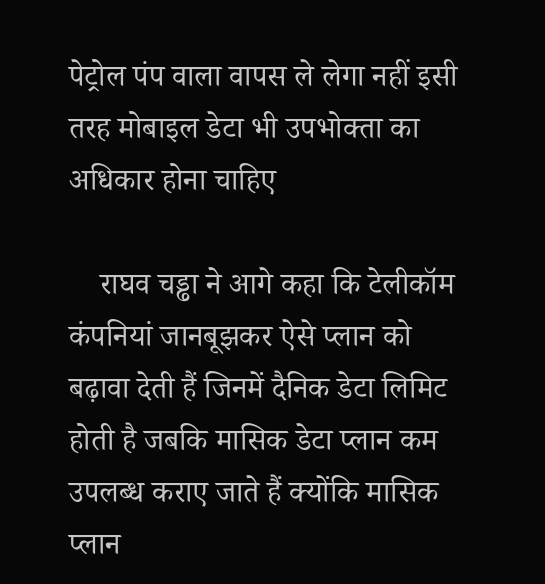पेट्रोल पंप वाला वापस ले लेगा नहीं इसी तरह मोबाइल डेटा भी उपभोक्ता का अधिकार होना चाहिए

    राघव चड्ढा ने आगे कहा कि टेलीकॉम कंपनियां जानबूझकर ऐसे प्लान को बढ़ावा देती हैं जिनमें दैनिक डेटा लिमिट होती है जबकि मासिक डेटा प्लान कम उपलब्ध कराए जाते हैं क्योंकि मासिक प्लान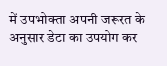में उपभोक्ता अपनी जरूरत के अनुसार डेटा का उपयोग कर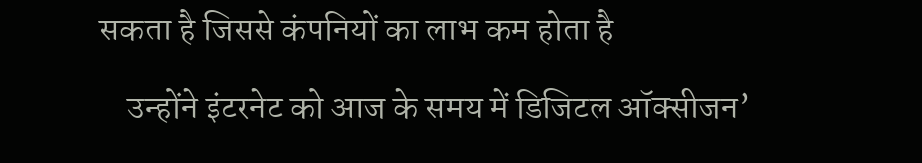सकता है जिससे कंपनियों का लाभ कम होता है

    उन्होंने इंटरनेट को आज के समय में डिजिटल ऑक्सीजन’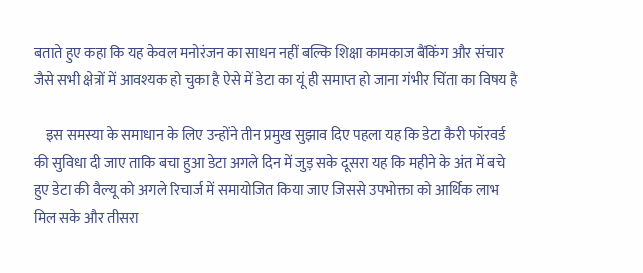बताते हुए कहा कि यह केवल मनोरंजन का साधन नहीं बल्कि शिक्षा कामकाज बैंकिंग और संचार जैसे सभी क्षेत्रों में आवश्यक हो चुका है ऐसे में डेटा का यूं ही समाप्त हो जाना गंभीर चिंता का विषय है

    इस समस्या के समाधान के लिए उन्होंने तीन प्रमुख सुझाव दिए पहला यह कि डेटा कैरी फॉरवर्ड की सुविधा दी जाए ताकि बचा हुआ डेटा अगले दिन में जुड़ सके दूसरा यह कि महीने के अंत में बचे हुए डेटा की वैल्यू को अगले रिचार्ज में समायोजित किया जाए जिससे उपभोक्ता को आर्थिक लाभ मिल सके और तीसरा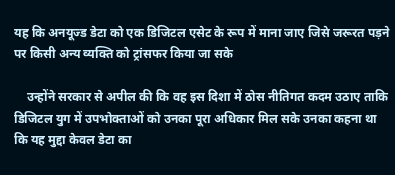यह कि अनयूज्ड डेटा को एक डिजिटल एसेट के रूप में माना जाए जिसे जरूरत पड़ने पर किसी अन्य व्यक्ति को ट्रांसफर किया जा सके

    उन्होंने सरकार से अपील की कि वह इस दिशा में ठोस नीतिगत कदम उठाए ताकि डिजिटल युग में उपभोक्ताओं को उनका पूरा अधिकार मिल सके उनका कहना था कि यह मुद्दा केवल डेटा का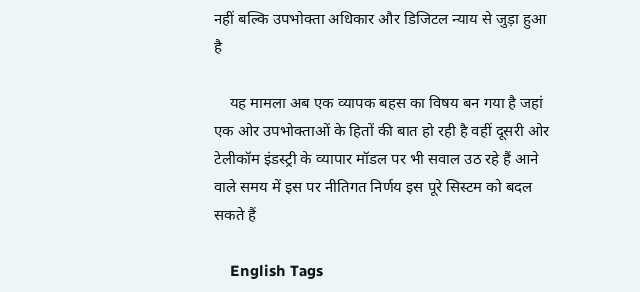नहीं बल्कि उपभोक्ता अधिकार और डिजिटल न्याय से जुड़ा हुआ है

    यह मामला अब एक व्यापक बहस का विषय बन गया है जहां एक ओर उपभोक्ताओं के हितों की बात हो रही है वहीं दूसरी ओर टेलीकॉम इंडस्ट्री के व्यापार मॉडल पर भी सवाल उठ रहे हैं आने वाले समय में इस पर नीतिगत निर्णय इस पूरे सिस्टम को बदल सकते हैं

    English Tags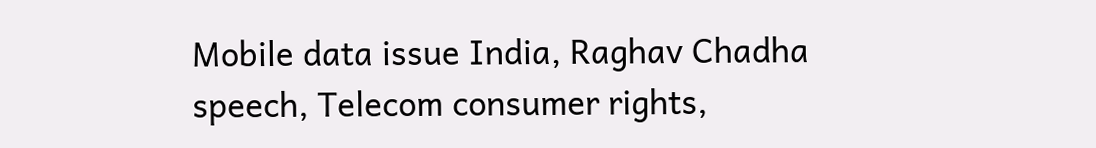Mobile data issue India, Raghav Chadha speech, Telecom consumer rights,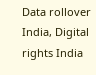Data rollover India, Digital rights India